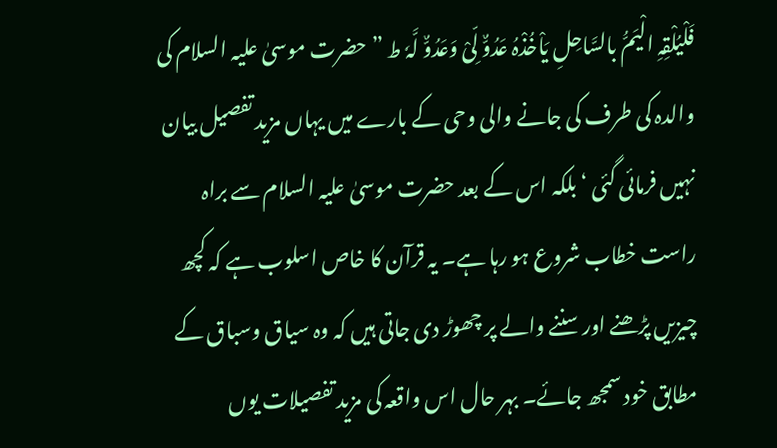فَلْیُلْقِہِ الْیَمُّ بالسَّاحِلِ یَاْخُذْہُ عَدُوٌّ لِّیْ وَعَدُوٌّ لَّہٗ ط ”حضرت موسیٰ علیہ السلام کی والدہ کی طرف کی جانے والی وحی کے بارے میں یہاں مزید تفصیل بیان نہیں فرمائی گئی ‘ بلکہ اس کے بعد حضرت موسیٰ علیہ السلام سے براہ راست خطاب شروع ہو رہا ہے۔ یہ قرآن کا خاص اسلوب ہے کہ کچھ چیزیں پڑھنے اور سننے والے پر چھوڑ دی جاتی ہیں کہ وہ سیاق وسباق کے مطابق خود سمجھ جائے۔ بہر حال اس واقعہ کی مزید تفصیلات یوں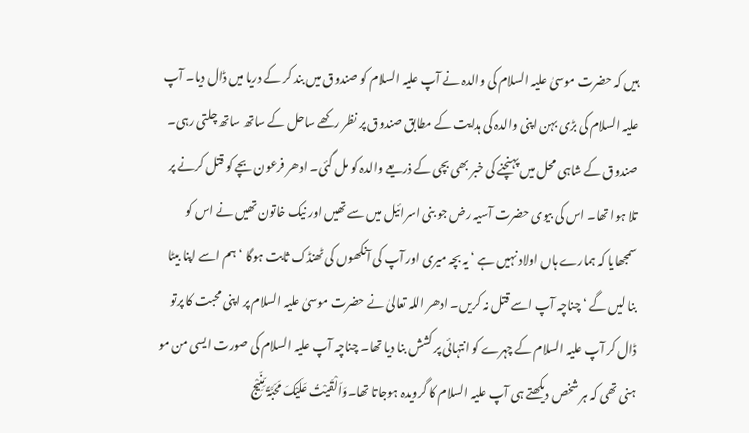ہیں کہ حضرت موسیٰ علیہ السلام کی والدہ نے آپ علیہ السلام کو صندوق میں بند کر کے دریا میں ڈال دیا۔ آپ علیہ السلام کی بڑی بہن اپنی والدہ کی ہدایت کے مطابق صندوق پر نظر رکھے ساحل کے ساتھ ساتھ چلتی رہی۔ صندوق کے شاہی محل میں پہنچنے کی خبر بھی بچی کے ذریعے والدہ کو مل گئی۔ ادھر فرعون بچے کو قتل کرنے پر تلا ہوا تھا۔ اس کی بیوی حضرت آسیہ رض جو بنی اسرائیل میں سے تھیں اور نیک خاتون تھیں نے اس کو سمجھایا کہ ہمارے ہاں اولاد نہیں ہے ‘ یہ بچہ میری اور آپ کی آنکھوں کی ٹھنڈک ثابت ہوگا ‘ ہم اسے اپنا بیٹا بنا لیں گے ‘ چناچہ آپ اسے قتل نہ کریں۔ ادھر اللہ تعالیٰ نے حضرت موسیٰ علیہ السلام پر اپنی محبت کا پرتو ڈال کر آپ علیہ السلام کے چہرے کو انتہائی پر کشش بنا دیا تھا۔ چناچہ آپ علیہ السلام کی صورت ایسی من مو ہنی تھی کہ ہر شخص دیکھتے ہی آپ علیہ السلام کا گرویدہ ہوجاتا تھا۔وَاَلْقَیْتُ عَلَیْکَ مَحَبَّۃً مِّنِّیْج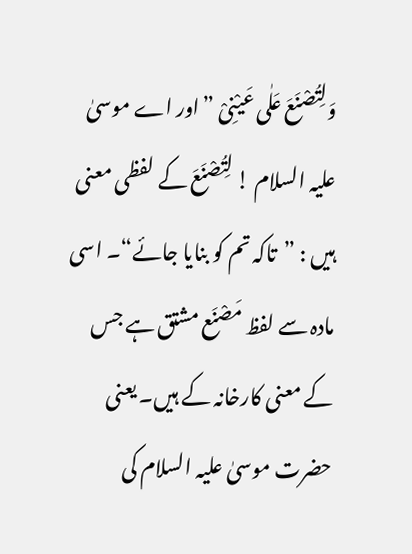وَلِتُصْنَعَ عَلٰی عَیْنِیْ ”اور اے موسیٰ علیہ السلام ! لِتُصْنَعَ کے لفظی معنی ہیں : ”تاکہ تم کو بنایا جائے“۔ اسی مادہ سے لفظ مَصْنَع مشتق ہے جس کے معنی کارخانہ کے ہیں۔ یعنی حضرت موسیٰ علیہ السلام کی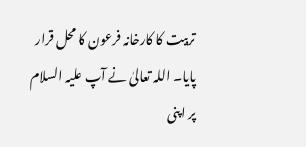تربیت کا کارخانہ فرعون کا محل قرار پایا۔ اللہ تعالیٰ نے آپ علیہ السلام پر اپنی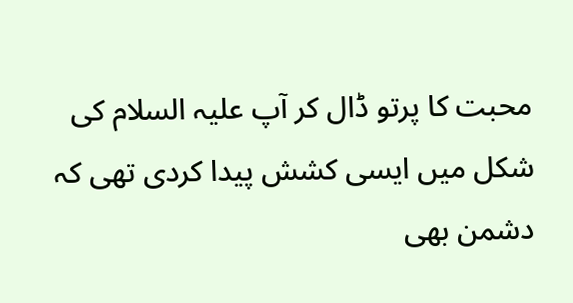محبت کا پرتو ڈال کر آپ علیہ السلام کی شکل میں ایسی کشش پیدا کردی تھی کہ دشمن بھی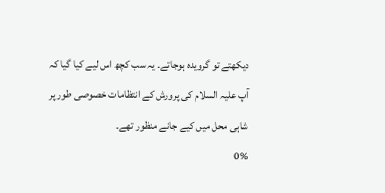دیکھتے تو گرویدہ ہوجاتے۔ یہ سب کچھ اس لیے کیا گیا کہ آپ علیہ السلام کی پرورش کے انتظامات خصوصی طور پر شاہی محل میں کیے جانے منظور تھے۔
0%